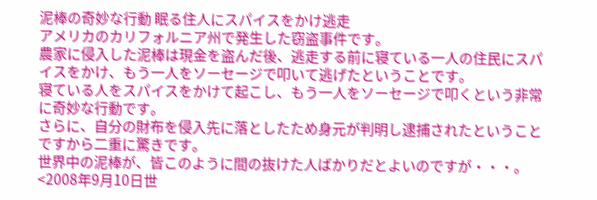泥棒の奇妙な行動 眠る住人にスパイスをかけ逃走
アメリカのカリフォルニア州で発生した窃盗事件です。
農家に侵入した泥棒は現金を盗んだ後、逃走する前に寝ている一人の住民にスパイスをかけ、もう一人をソーセージで叩いて逃げたということです。
寝ている人をスパイスをかけて起こし、もう一人をソーセージで叩くという非常に奇妙な行動です。
さらに、自分の財布を侵入先に落としたため身元が判明し逮捕されたということですから二重に驚きです。
世界中の泥棒が、皆このように間の抜けた人ばかりだとよいのですが・・・。
<2008年9月10日世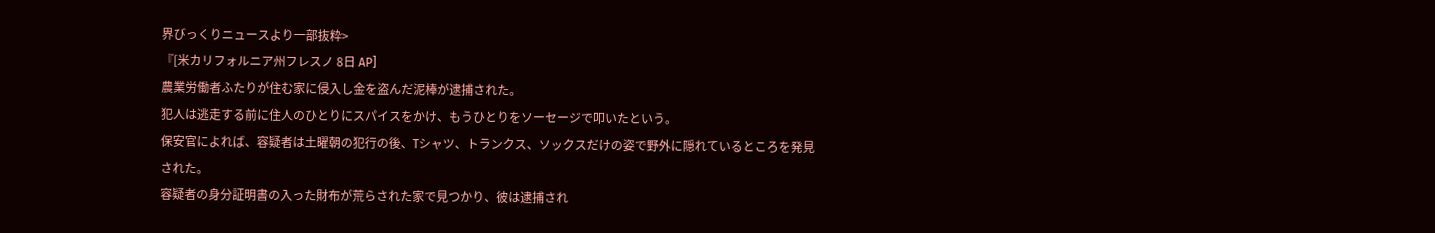界びっくりニュースより一部抜粋>
『[米カリフォルニア州フレスノ 8日 AP]
農業労働者ふたりが住む家に侵入し金を盗んだ泥棒が逮捕された。
犯人は逃走する前に住人のひとりにスパイスをかけ、もうひとりをソーセージで叩いたという。
保安官によれば、容疑者は土曜朝の犯行の後、Tシャツ、トランクス、ソックスだけの姿で野外に隠れているところを発見された。
容疑者の身分証明書の入った財布が荒らされた家で見つかり、彼は逮捕され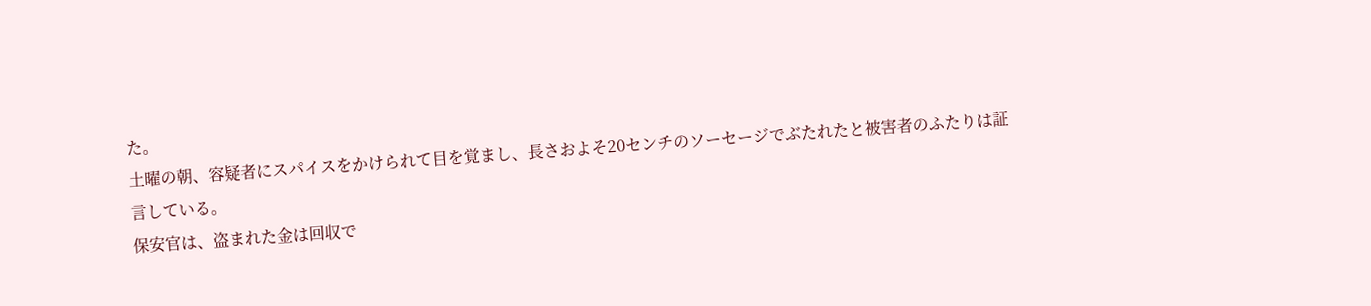た。
土曜の朝、容疑者にスパイスをかけられて目を覚まし、長さおよそ20センチのソーセージでぶたれたと被害者のふたりは証言している。
保安官は、盗まれた金は回収で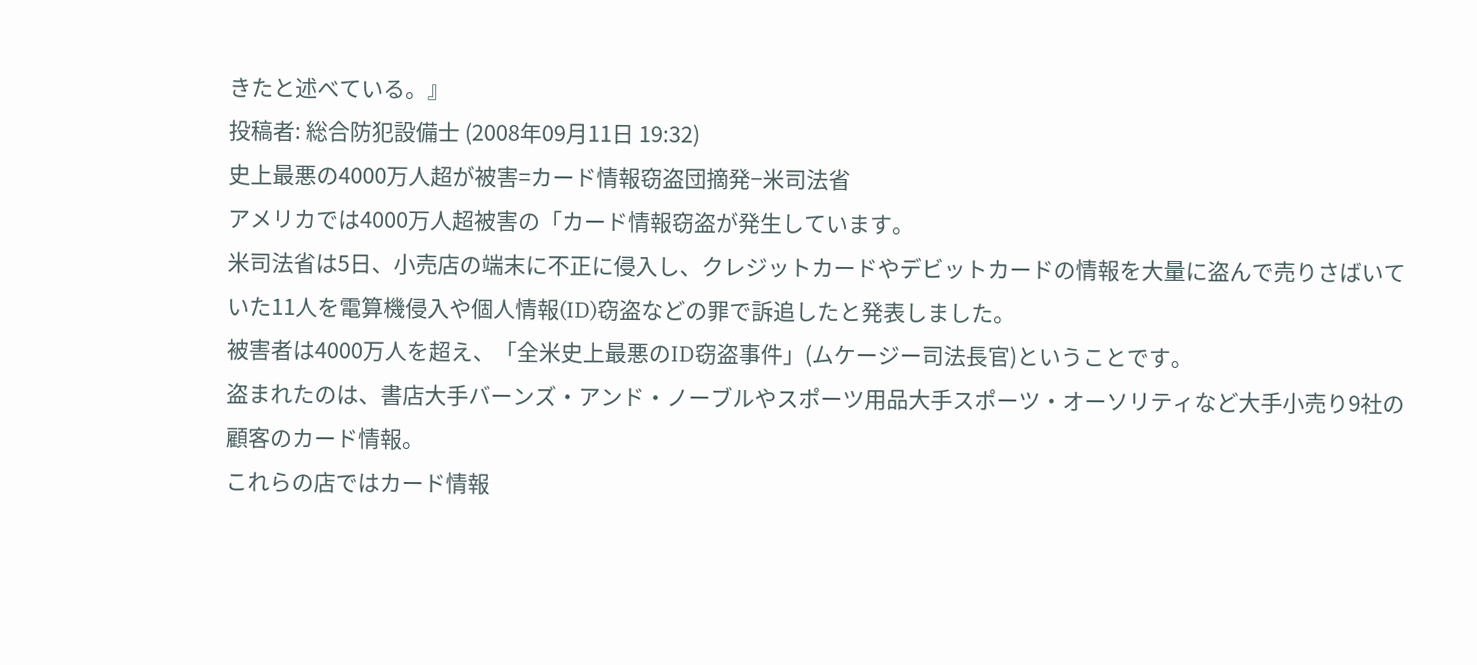きたと述べている。』
投稿者: 総合防犯設備士 (2008年09月11日 19:32)
史上最悪の4000万人超が被害=カード情報窃盗団摘発−米司法省
アメリカでは4000万人超被害の「カード情報窃盗が発生しています。
米司法省は5日、小売店の端末に不正に侵入し、クレジットカードやデビットカードの情報を大量に盗んで売りさばいていた11人を電算機侵入や個人情報(ID)窃盗などの罪で訴追したと発表しました。
被害者は4000万人を超え、「全米史上最悪のID窃盗事件」(ムケージー司法長官)ということです。
盗まれたのは、書店大手バーンズ・アンド・ノーブルやスポーツ用品大手スポーツ・オーソリティなど大手小売り9社の顧客のカード情報。
これらの店ではカード情報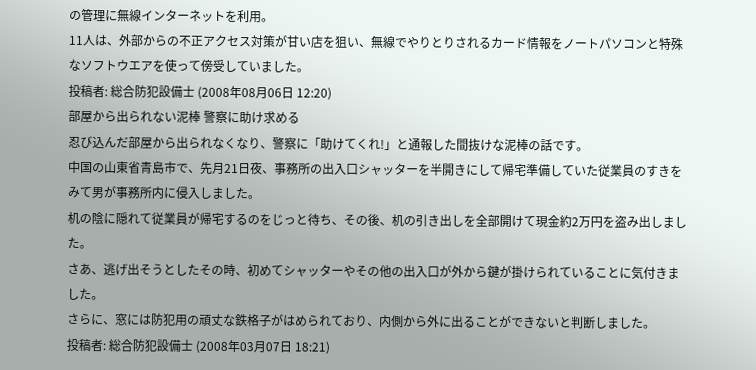の管理に無線インターネットを利用。
11人は、外部からの不正アクセス対策が甘い店を狙い、無線でやりとりされるカード情報をノートパソコンと特殊なソフトウエアを使って傍受していました。
投稿者: 総合防犯設備士 (2008年08月06日 12:20)
部屋から出られない泥棒 警察に助け求める
忍び込んだ部屋から出られなくなり、警察に「助けてくれ!」と通報した間抜けな泥棒の話です。
中国の山東省青島市で、先月21日夜、事務所の出入口シャッターを半開きにして帰宅準備していた従業員のすきをみて男が事務所内に侵入しました。
机の陰に隠れて従業員が帰宅するのをじっと待ち、その後、机の引き出しを全部開けて現金約2万円を盗み出しました。
さあ、逃げ出そうとしたその時、初めてシャッターやその他の出入口が外から鍵が掛けられていることに気付きました。
さらに、窓には防犯用の頑丈な鉄格子がはめられており、内側から外に出ることができないと判断しました。
投稿者: 総合防犯設備士 (2008年03月07日 18:21)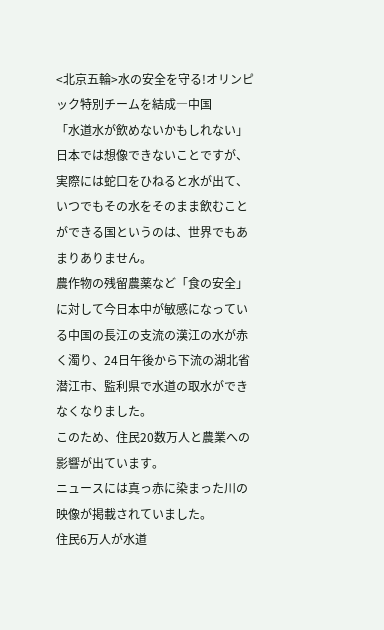<北京五輪>水の安全を守る!オリンピック特別チームを結成―中国
「水道水が飲めないかもしれない」日本では想像できないことですが、実際には蛇口をひねると水が出て、
いつでもその水をそのまま飲むことができる国というのは、世界でもあまりありません。
農作物の残留農薬など「食の安全」に対して今日本中が敏感になっている中国の長江の支流の漢江の水が赤く濁り、24日午後から下流の湖北省潜江市、監利県で水道の取水ができなくなりました。
このため、住民20数万人と農業への影響が出ています。
ニュースには真っ赤に染まった川の映像が掲載されていました。
住民6万人が水道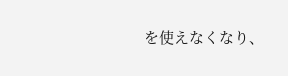を使えなくなり、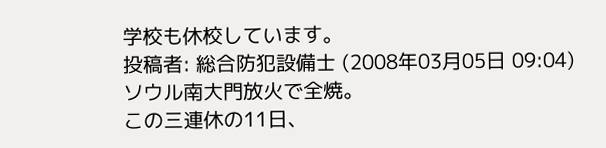学校も休校しています。
投稿者: 総合防犯設備士 (2008年03月05日 09:04)
ソウル南大門放火で全焼。
この三連休の11日、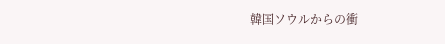韓国ソウルからの衝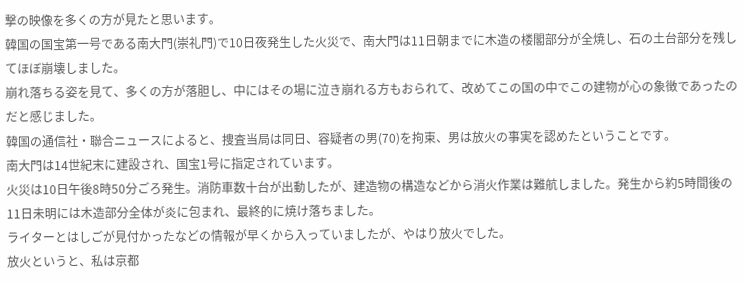撃の映像を多くの方が見たと思います。
韓国の国宝第一号である南大門(崇礼門)で10日夜発生した火災で、南大門は11日朝までに木造の楼閣部分が全焼し、石の土台部分を残してほぼ崩壊しました。
崩れ落ちる姿を見て、多くの方が落胆し、中にはその場に泣き崩れる方もおられて、改めてこの国の中でこの建物が心の象徴であったのだと感じました。
韓国の通信社・聯合ニュースによると、捜査当局は同日、容疑者の男(70)を拘束、男は放火の事実を認めたということです。
南大門は14世紀末に建設され、国宝1号に指定されています。
火災は10日午後8時50分ごろ発生。消防車数十台が出動したが、建造物の構造などから消火作業は難航しました。発生から約5時間後の11日未明には木造部分全体が炎に包まれ、最終的に焼け落ちました。
ライターとはしごが見付かったなどの情報が早くから入っていましたが、やはり放火でした。
放火というと、私は京都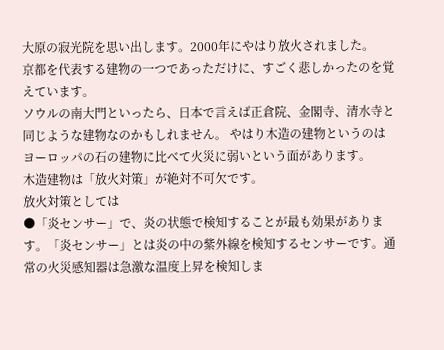大原の寂光院を思い出します。2000年にやはり放火されました。
京都を代表する建物の一つであっただけに、すごく悲しかったのを覚えています。
ソウルの南大門といったら、日本で言えば正倉院、金閣寺、清水寺と同じような建物なのかもしれません。 やはり木造の建物というのはヨーロッパの石の建物に比べて火災に弱いという面があります。
木造建物は「放火対策」が絶対不可欠です。
放火対策としては
●「炎センサー」で、炎の状態で検知することが最も効果があります。「炎センサー」とは炎の中の紫外線を検知するセンサーです。通常の火災感知器は急激な温度上昇を検知しま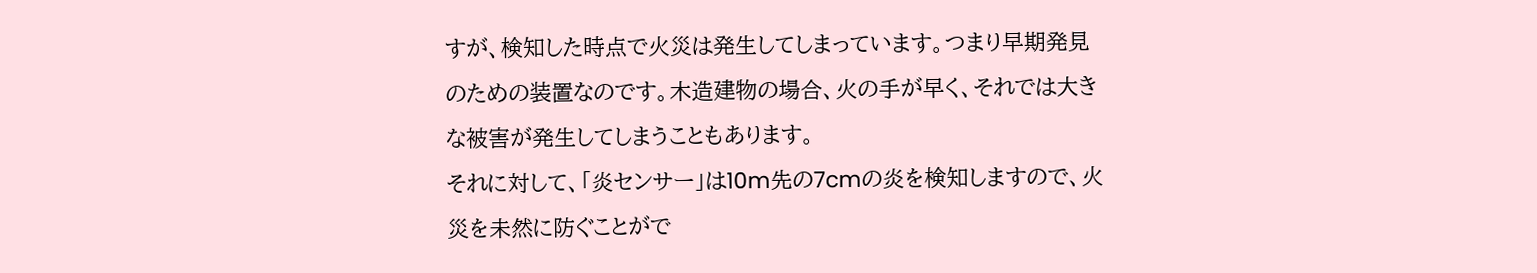すが、検知した時点で火災は発生してしまっています。つまり早期発見のための装置なのです。木造建物の場合、火の手が早く、それでは大きな被害が発生してしまうこともあります。
それに対して、「炎センサー」は10m先の7cmの炎を検知しますので、火災を未然に防ぐことがで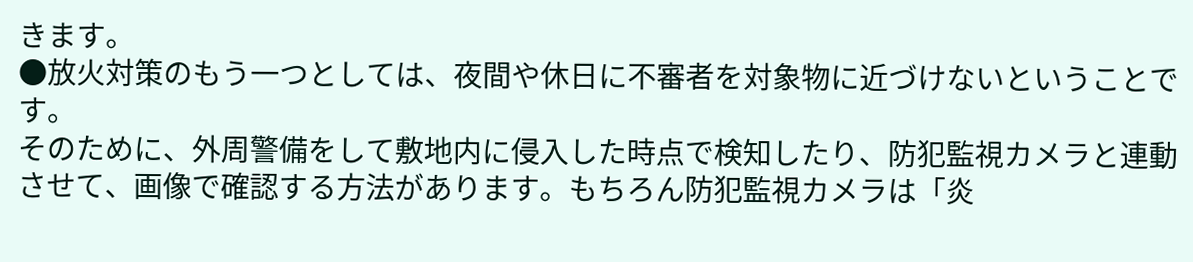きます。
●放火対策のもう一つとしては、夜間や休日に不審者を対象物に近づけないということです。
そのために、外周警備をして敷地内に侵入した時点で検知したり、防犯監視カメラと連動させて、画像で確認する方法があります。もちろん防犯監視カメラは「炎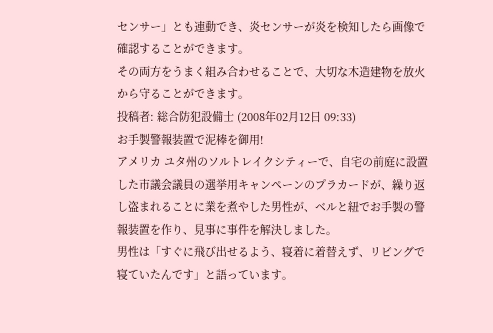センサー」とも連動でき、炎センサーが炎を検知したら画像で確認することができます。
その両方をうまく組み合わせることで、大切な木造建物を放火から守ることができます。
投稿者: 総合防犯設備士 (2008年02月12日 09:33)
お手製警報装置で泥棒を御用!
アメリカ ユタ州のソルトレイクシティーで、自宅の前庭に設置した市議会議員の選挙用キャンペーンのプラカードが、繰り返し盗まれることに業を煮やした男性が、ベルと紐でお手製の警報装置を作り、見事に事件を解決しました。
男性は「すぐに飛び出せるよう、寝着に着替えず、リビングで寝ていたんです」と語っています。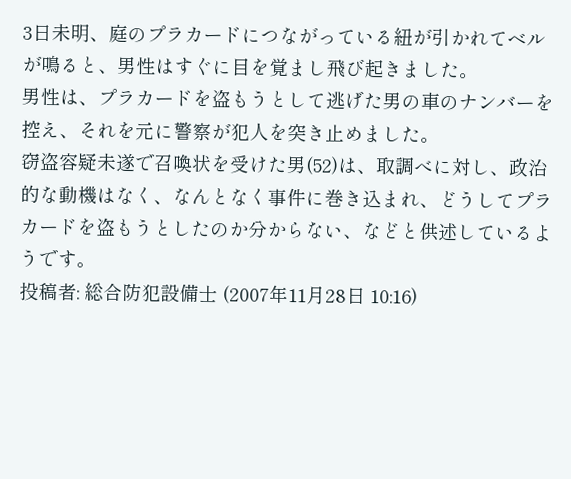3日未明、庭のプラカードにつながっている紐が引かれてベルが鳴ると、男性はすぐに目を覚まし飛び起きました。
男性は、プラカードを盗もうとして逃げた男の車のナンバーを控え、それを元に警察が犯人を突き止めました。
窃盗容疑未遂で召喚状を受けた男(52)は、取調べに対し、政治的な動機はなく、なんとなく事件に巻き込まれ、どうしてプラカードを盗もうとしたのか分からない、などと供述しているようです。
投稿者: 総合防犯設備士 (2007年11月28日 10:16)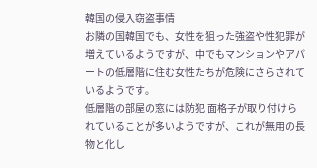韓国の侵入窃盗事情
お隣の国韓国でも、女性を狙った強盗や性犯罪が増えているようですが、中でもマンションやアパートの低層階に住む女性たちが危険にさらされているようです。
低層階の部屋の窓には防犯 面格子が取り付けられていることが多いようですが、これが無用の長物と化し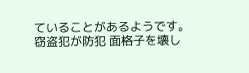ていることがあるようです。
窃盗犯が防犯 面格子を壊し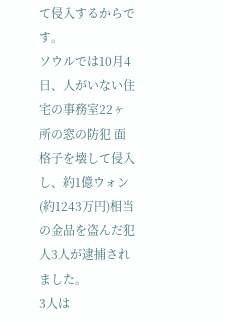て侵入するからです。
ソウルでは10月4日、人がいない住宅の事務室22ヶ所の窓の防犯 面格子を壊して侵入し、約1億ウォン(約1243万円)相当の金品を盗んだ犯人3人が逮捕されました。
3人は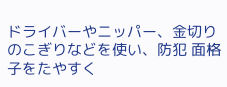ドライバーやニッパー、金切りのこぎりなどを使い、防犯 面格子をたやすく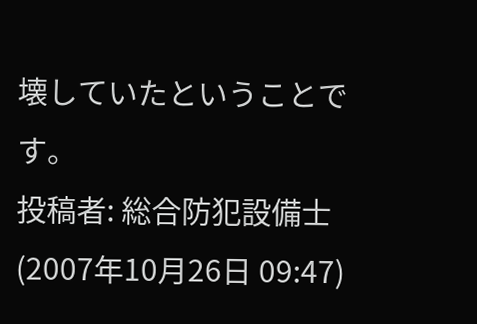壊していたということです。
投稿者: 総合防犯設備士 (2007年10月26日 09:47)